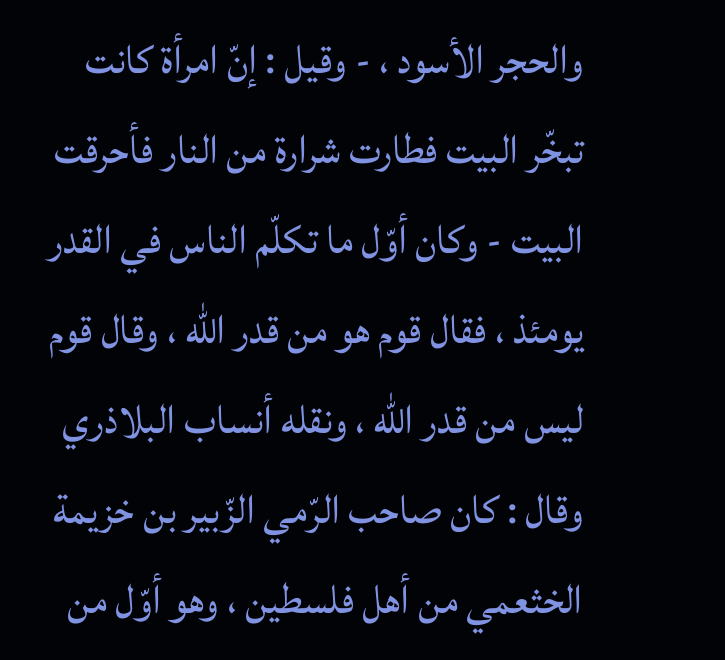والحجر الأسود ، - وقيل : إنّ امرأة كانت تبخّر البيت فطارت شرارة من النار فأحرقت البيت - وكان أوّل ما تكلّم الناس في القدر يومئذ ، فقال قوم هو من قدر اللّه ، وقال قوم ليس من قدر اللّه ، ونقله أنساب البلاذري وقال : كان صاحب الرّمي الزّبير بن خزيمة الخثعمي من أهل فلسطين ، وهو أوّل من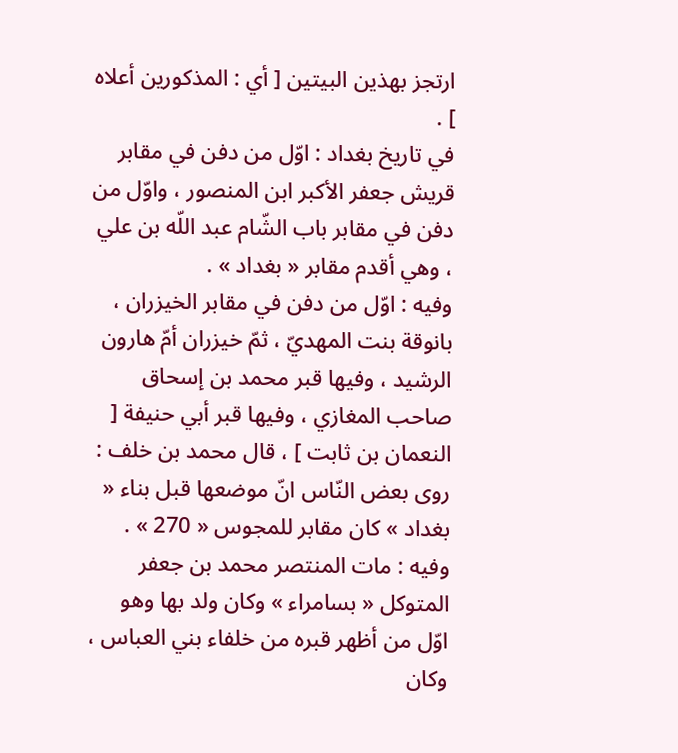ارتجز بهذين البيتين [ أي : المذكورين أعلاه ] .
في تاريخ بغداد : اوّل من دفن في مقابر قريش جعفر الأكبر ابن المنصور ، واوّل من دفن في مقابر باب الشّام عبد اللّه بن علي ، وهي أقدم مقابر « بغداد » .
وفيه : اوّل من دفن في مقابر الخيزران ، بانوقة بنت المهديّ ، ثمّ خيزران أمّ هارون الرشيد ، وفيها قبر محمد بن إسحاق صاحب المغازي ، وفيها قبر أبي حنيفة [ النعمان بن ثابت ] ، قال محمد بن خلف : روى بعض النّاس انّ موضعها قبل بناء « بغداد » كان مقابر للمجوس « 270 » .
وفيه : مات المنتصر محمد بن جعفر المتوكل « بسامراء » وكان ولد بها وهو اوّل من أظهر قبره من خلفاء بني العباس ، وكان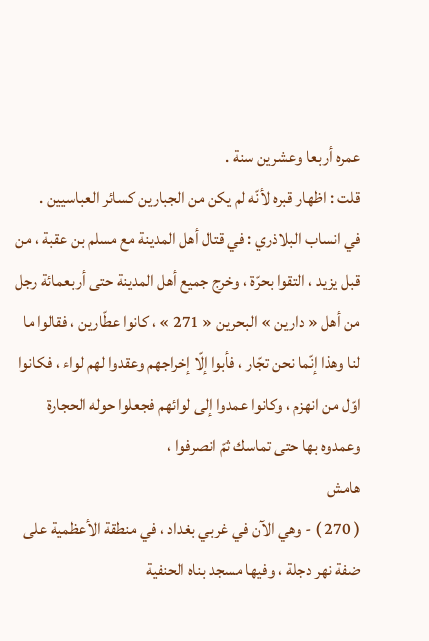عمره أربعا وعشرين سنة .
قلت : اظهار قبره لأنّه لم يكن من الجبارين كسائر العباسيين .
في انساب البلاذري : في قتال أهل المدينة مع مسلم بن عقبة ، من قبل يزيد ، التقوا بحرّة ، وخرج جميع أهل المدينة حتى أربعمائة رجل من أهل « دارين » البحرين « 271 » ، كانوا عطّارين ، فقالوا ما لنا وهذا إنّما نحن تجّار ، فأبوا إلّا إخراجهم وعقدوا لهم لواء ، فكانوا اوّل من انهزم ، وكانوا عمدوا إلى لوائهم فجعلوا حوله الحجارة وعمدوه بها حتى تماسك ثمّ انصرفوا ،
هامش
( 270 ) - وهي الآن في غربي بغداد ، في منطقة الأعظمية على ضفة نهر دجلة ، وفيها مسجد بناه الحنفية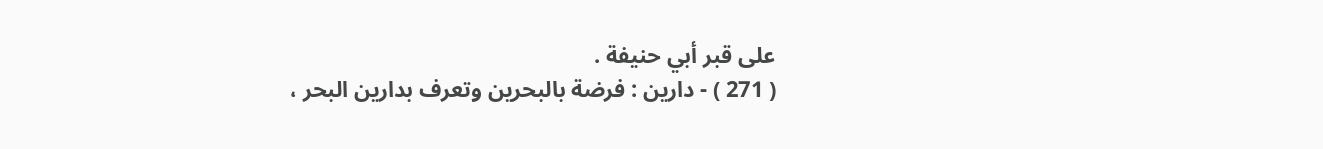على قبر أبي حنيفة .
( 271 ) - دارين : فرضة بالبحرين وتعرف بدارين البحر ،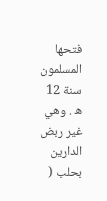فتحها المسلمون سنة 12 ه . وهي غير ربض الدارين بحلب (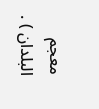معجم البلدان ) .